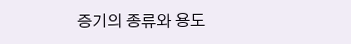증기의 종류와 용도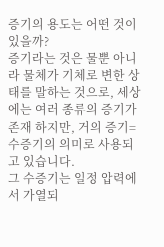증기의 용도는 어떤 것이 있을까?
증기라는 것은 물뿐 아니라 물체가 기체로 변한 상태를 말하는 것으로, 세상에는 여러 종류의 증기가 존재 하지만, 거의 증기=수증기의 의미로 사용되고 있습니다.
그 수증기는 일정 압력에서 가열되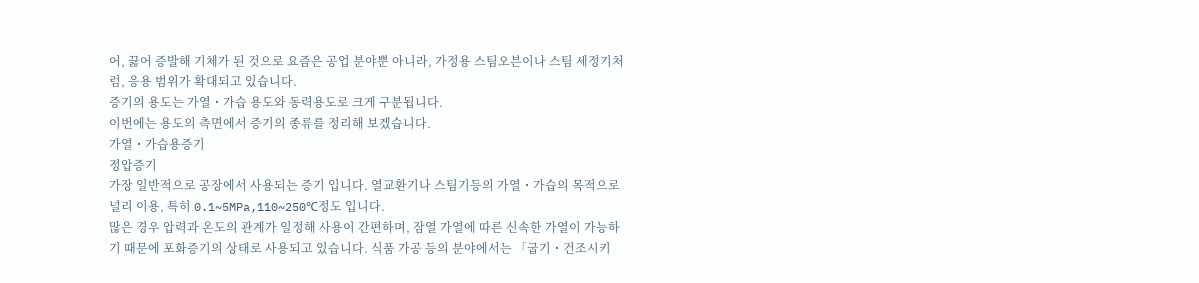어, 끓어 증발해 기체가 된 것으로 요즘은 공업 분야뿐 아니라, 가정용 스팀오븐이나 스팀 세정기처럼, 응용 범위가 확대되고 있습니다.
증기의 용도는 가열・가습 용도와 동력용도로 크게 구분됩니다.
이번에는 용도의 측면에서 증기의 종류를 정리해 보겠습니다.
가열・가습용증기
정압증기
가장 일반적으로 공장에서 사용되는 증기 입니다. 열교환기나 스팀기등의 가열・가습의 목적으로 널리 이용, 특히 0.1~5MPa,110~250℃정도 입니다.
많은 경우 압력과 온도의 관계가 일정해 사용이 간편하며, 잠열 가열에 따른 신속한 가열이 가능하기 때문에 포화증기의 상태로 사용되고 있습니다. 식품 가공 등의 분야에서는 「굽기・건조시키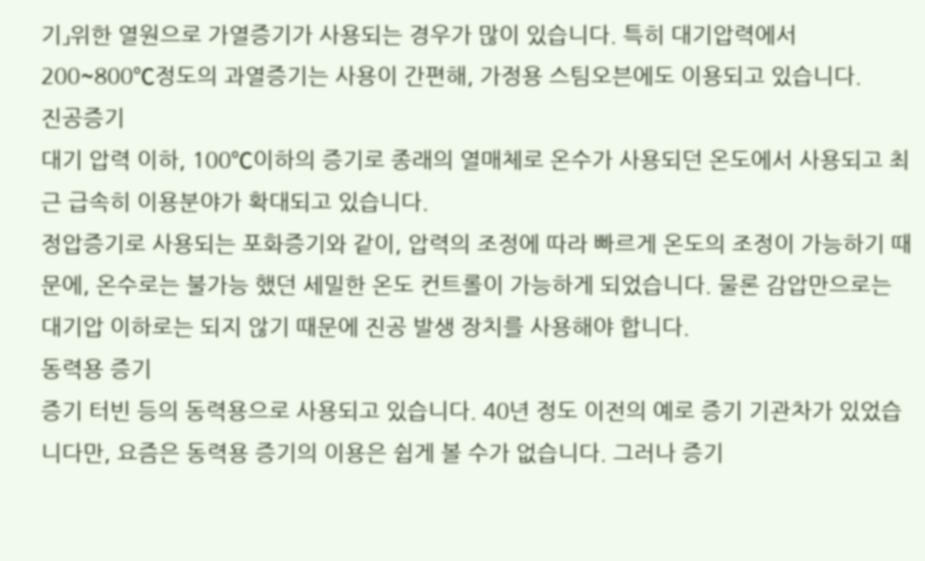기」위한 열원으로 가열증기가 사용되는 경우가 많이 있습니다. 특히 대기압력에서 200~800℃정도의 과열증기는 사용이 간편해, 가정용 스팀오븐에도 이용되고 있습니다.
진공증기
대기 압력 이하, 100℃이하의 증기로 종래의 열매체로 온수가 사용되던 온도에서 사용되고 최근 급속히 이용분야가 확대되고 있습니다.
정압증기로 사용되는 포화증기와 같이, 압력의 조정에 따라 빠르게 온도의 조정이 가능하기 때문에, 온수로는 불가능 했던 세밀한 온도 컨트롤이 가능하게 되었습니다. 물론 감압만으로는 대기압 이하로는 되지 않기 때문에 진공 발생 장치를 사용해야 합니다.
동력용 증기
증기 터빈 등의 동력용으로 사용되고 있습니다. 40년 정도 이전의 예로 증기 기관차가 있었습니다만, 요즘은 동력용 증기의 이용은 쉽게 볼 수가 없습니다. 그러나 증기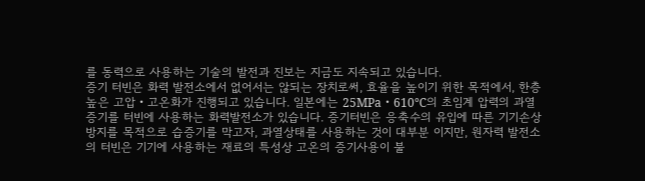를 동력으로 사용하는 기술의 발전과 진보는 지금도 지속되고 있습니다.
증기 터빈은 화력 발전소에서 없어서는 않되는 장치로써, 효율을 높이기 위한 목적에서, 한층 높은 고압・고온화가 진행되고 있습니다. 일본에는 25MPa・610℃의 초임계 압력의 과열증기를 터빈에 사용하는 화력발전소가 있습니다. 증기터빈은 응축수의 유입에 따른 기기손상방지를 목적으로 습증기를 막고자, 과열상태를 사용하는 것이 대부분 이지만, 원자력 발전소의 터빈은 기기에 사용하는 재료의 특성상 고온의 증기사용이 불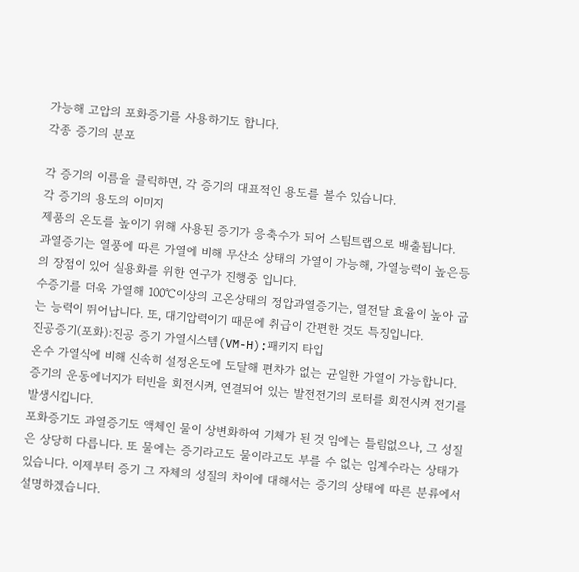가능해 고압의 포화증기를 사용하기도 합니다.
각종 증기의 분포

각 증기의 이름을 클릭하면, 각 증기의 대표적인 용도를 볼수 있습니다.
각 증기의 용도의 이미지
제품의 온도를 높이기 위해 사용된 증기가 응축수가 되어 스팀트랩으로 배출됩니다.
과열증기는 열풍에 따른 가열에 비해 무산소 상태의 가열이 가능해, 가열능력이 높은등의 장점이 있어 실용화를 위한 연구가 진행중 입니다.
수증기를 더욱 가열해 100℃이상의 고온상태의 정압과열증기는, 열전달 효율이 높아 굽는 능력이 뛰어납니다. 또, 대기압력이기 때문에 취급이 간편한 것도 특징입니다.
진공증기(포화):진공 증기 가열시스템(VM-H):패키지 타입
온수 가열식에 비해 신속히 설정온도에 도달해 편차가 없는 균일한 가열이 가능합니다.
증기의 운동에너지가 터빈을 회전시켜, 연결되어 있는 발전전기의 로터를 회전시켜 전기를 발생시킵니다.
포화증기도 과열증기도 액체인 물이 상변화하여 기체가 된 것 임에는 틀림없으나, 그 성질은 상당히 다릅니다. 또 물에는 증기라고도 물이라고도 부를 수 없는 임계수라는 상태가 있습니다. 이제부터 증기 그 자체의 성질의 차이에 대해서는 증기의 상태에 따른 분류에서 설명하겠습니다.